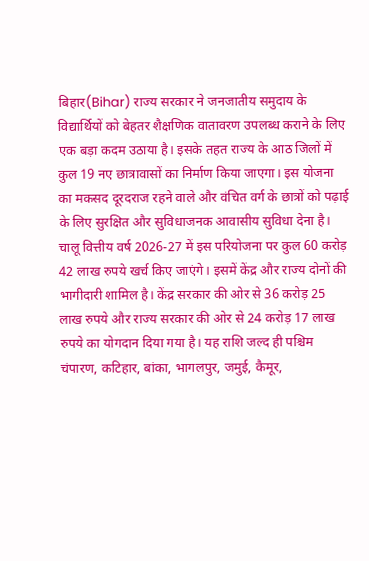बिहार(Bihar) राज्य सरकार ने जनजातीय समुदाय के विद्यार्थियों को बेहतर शैक्षणिक वातावरण उपलब्ध कराने के लिए एक बड़ा कदम उठाया है। इसके तहत राज्य के आठ जिलों में कुल 19 नए छात्रावासों का निर्माण किया जाएगा। इस योजना का मकसद दूरदराज रहने वाले और वंचित वर्ग के छात्रों को पढ़ाई के लिए सुरक्षित और सुविधाजनक आवासीय सुविधा देना है।
चालू वित्तीय वर्ष 2026-27 में इस परियोजना पर कुल 60 करोड़ 42 लाख रुपये खर्च किए जाएंगे। इसमें केंद्र और राज्य दोनों की भागीदारी शामिल है। केंद्र सरकार की ओर से 36 करोड़ 25 लाख रुपये और राज्य सरकार की ओर से 24 करोड़ 17 लाख रुपये का योगदान दिया गया है। यह राशि जल्द ही पश्चिम चंपारण, कटिहार, बांका, भागलपुर, जमुई, कैमूर,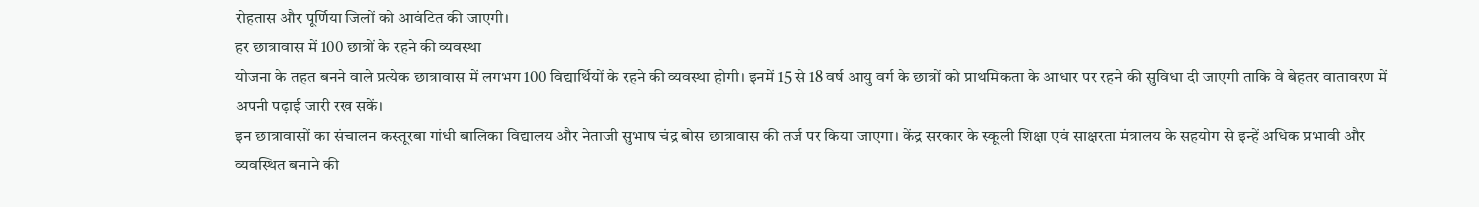रोहतास और पूर्णिया जिलों को आवंटित की जाएगी।
हर छात्रावास में 100 छात्रों के रहने की व्यवस्था
योजना के तहत बनने वाले प्रत्येक छात्रावास में लगभग 100 विद्यार्थियों के रहने की व्यवस्था होगी। इनमें 15 से 18 वर्ष आयु वर्ग के छात्रों को प्राथमिकता के आधार पर रहने की सुविधा दी जाएगी ताकि वे बेहतर वातावरण में अपनी पढ़ाई जारी रख सकें।
इन छात्रावासों का संचालन कस्तूरबा गांधी बालिका विद्यालय और नेताजी सुभाष चंद्र बोस छात्रावास की तर्ज पर किया जाएगा। केंद्र सरकार के स्कूली शिक्षा एवं साक्षरता मंत्रालय के सहयोग से इन्हें अधिक प्रभावी और व्यवस्थित बनाने की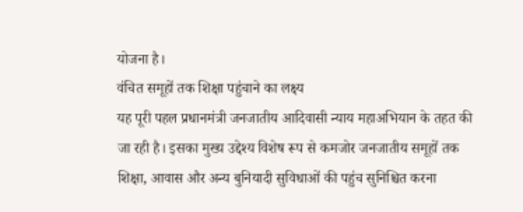योजना है।
वंचित समूहों तक शिक्षा पहुंचाने का लक्ष्य
यह पूरी पहल प्रधानमंत्री जनजातीय आदिवासी न्याय महाअभियान के तहत की जा रही है। इसका मुख्य उद्देश्य विशेष रूप से कमजोर जनजातीय समूहों तक शिक्षा, आवास और अन्य बुनियादी सुविधाओं की पहुंच सुनिश्चित करना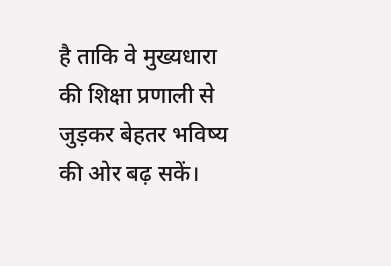है ताकि वे मुख्यधारा की शिक्षा प्रणाली से जुड़कर बेहतर भविष्य की ओर बढ़ सकें।